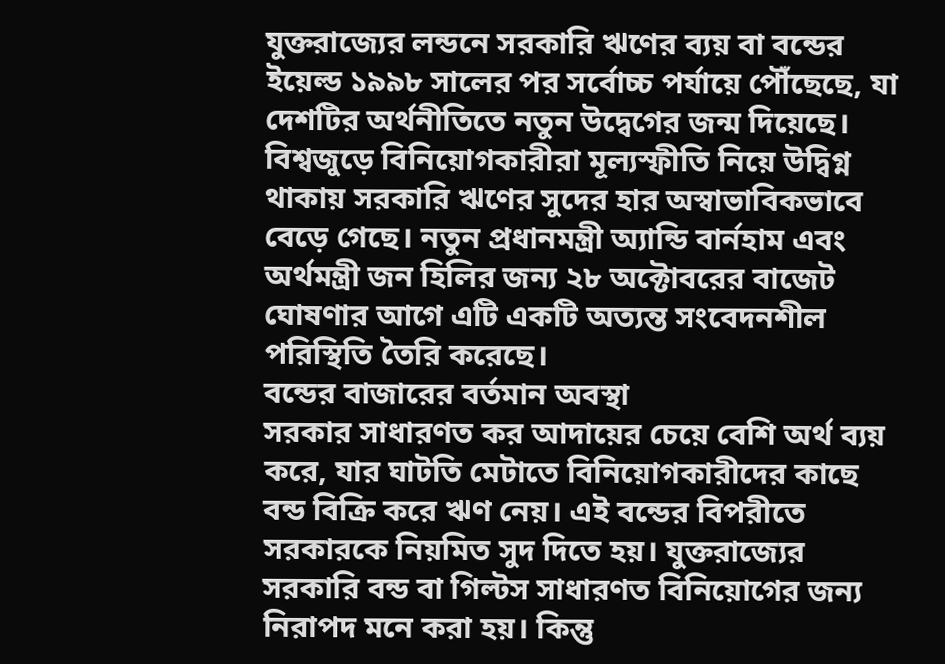যুক্তরাজ্যের লন্ডনে সরকারি ঋণের ব্যয় বা বন্ডের ইয়েল্ড ১৯৯৮ সালের পর সর্বোচ্চ পর্যায়ে পৌঁছেছে, যা দেশটির অর্থনীতিতে নতুন উদ্বেগের জন্ম দিয়েছে। বিশ্বজুড়ে বিনিয়োগকারীরা মূল্যস্ফীতি নিয়ে উদ্বিগ্ন থাকায় সরকারি ঋণের সুদের হার অস্বাভাবিকভাবে বেড়ে গেছে। নতুন প্রধানমন্ত্রী অ্যান্ডি বার্নহাম এবং অর্থমন্ত্রী জন হিলির জন্য ২৮ অক্টোবরের বাজেট ঘোষণার আগে এটি একটি অত্যন্ত সংবেদনশীল পরিস্থিতি তৈরি করেছে।
বন্ডের বাজারের বর্তমান অবস্থা
সরকার সাধারণত কর আদায়ের চেয়ে বেশি অর্থ ব্যয় করে, যার ঘাটতি মেটাতে বিনিয়োগকারীদের কাছে বন্ড বিক্রি করে ঋণ নেয়। এই বন্ডের বিপরীতে সরকারকে নিয়মিত সুদ দিতে হয়। যুক্তরাজ্যের সরকারি বন্ড বা গিল্টস সাধারণত বিনিয়োগের জন্য নিরাপদ মনে করা হয়। কিন্তু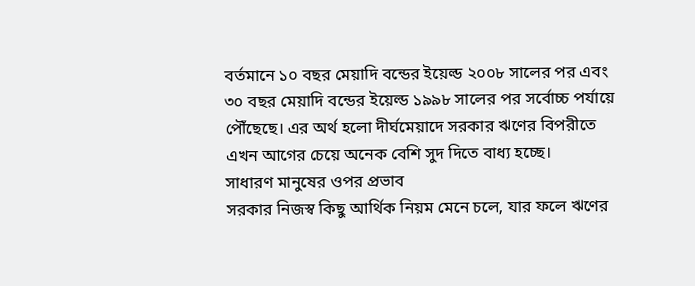বর্তমানে ১০ বছর মেয়াদি বন্ডের ইয়েল্ড ২০০৮ সালের পর এবং ৩০ বছর মেয়াদি বন্ডের ইয়েল্ড ১৯৯৮ সালের পর সর্বোচ্চ পর্যায়ে পৌঁছেছে। এর অর্থ হলো দীর্ঘমেয়াদে সরকার ঋণের বিপরীতে এখন আগের চেয়ে অনেক বেশি সুদ দিতে বাধ্য হচ্ছে।
সাধারণ মানুষের ওপর প্রভাব
সরকার নিজস্ব কিছু আর্থিক নিয়ম মেনে চলে, যার ফলে ঋণের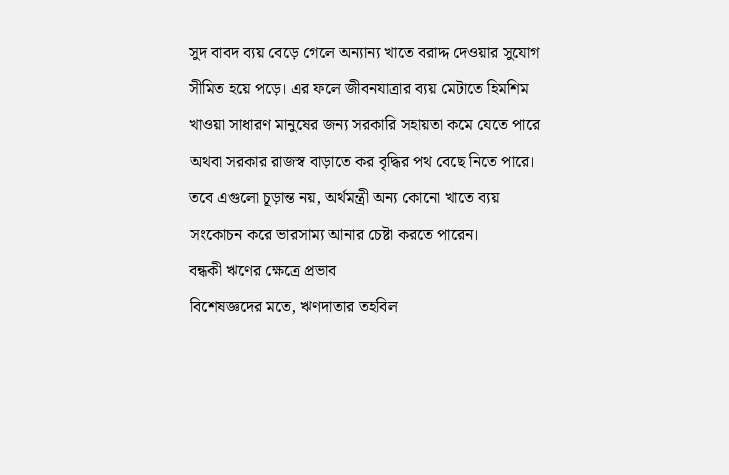সুদ বাবদ ব্যয় বেড়ে গেলে অন্যান্য খাতে বরাদ্দ দেওয়ার সুযোগ সীমিত হয়ে পড়ে। এর ফলে জীবনযাত্রার ব্যয় মেটাতে হিমশিম খাওয়া সাধারণ মানুষের জন্য সরকারি সহায়তা কমে যেতে পারে অথবা সরকার রাজস্ব বাড়াতে কর বৃদ্ধির পথ বেছে নিতে পারে। তবে এগুলো চূড়ান্ত নয়, অর্থমন্ত্রী অন্য কোনো খাতে ব্যয় সংকোচন করে ভারসাম্য আনার চেষ্টা করতে পারেন।
বন্ধকী ঋণের ক্ষেত্রে প্রভাব
বিশেষজ্ঞদের মতে, ঋণদাতার তহবিল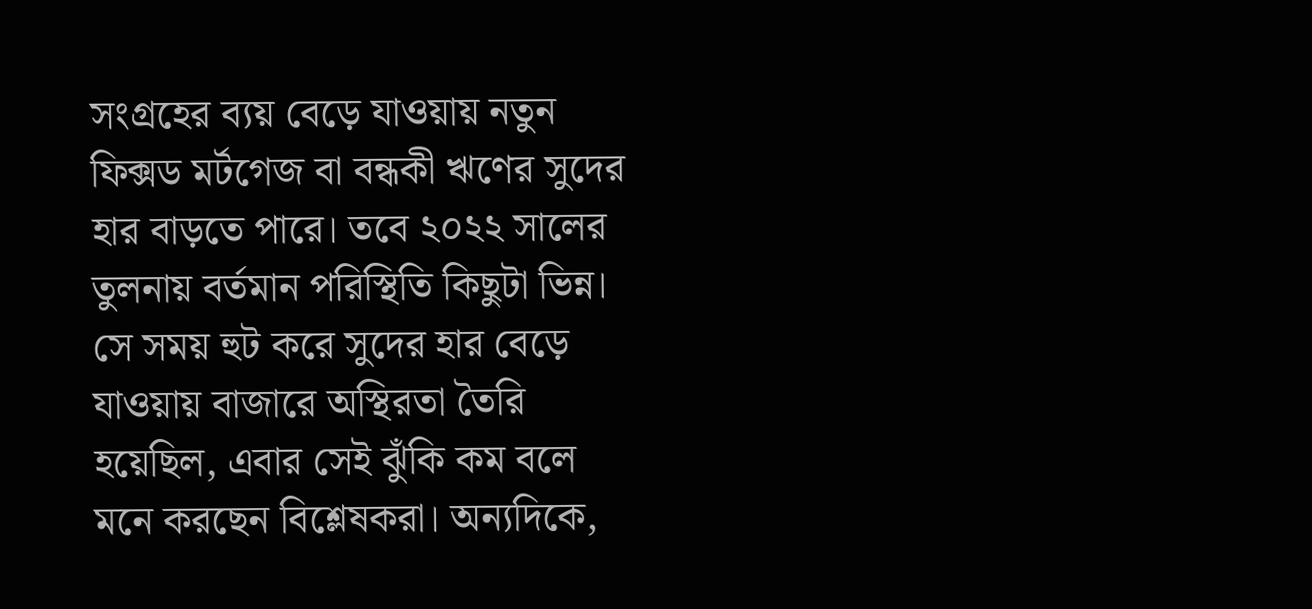সংগ্রহের ব্যয় বেড়ে যাওয়ায় নতুন ফিক্সড মর্টগেজ বা বন্ধকী ঋণের সুদের হার বাড়তে পারে। তবে ২০২২ সালের তুলনায় বর্তমান পরিস্থিতি কিছুটা ভিন্ন। সে সময় হুট করে সুদের হার বেড়ে যাওয়ায় বাজারে অস্থিরতা তৈরি হয়েছিল, এবার সেই ঝুঁকি কম বলে মনে করছেন বিশ্লেষকরা। অন্যদিকে,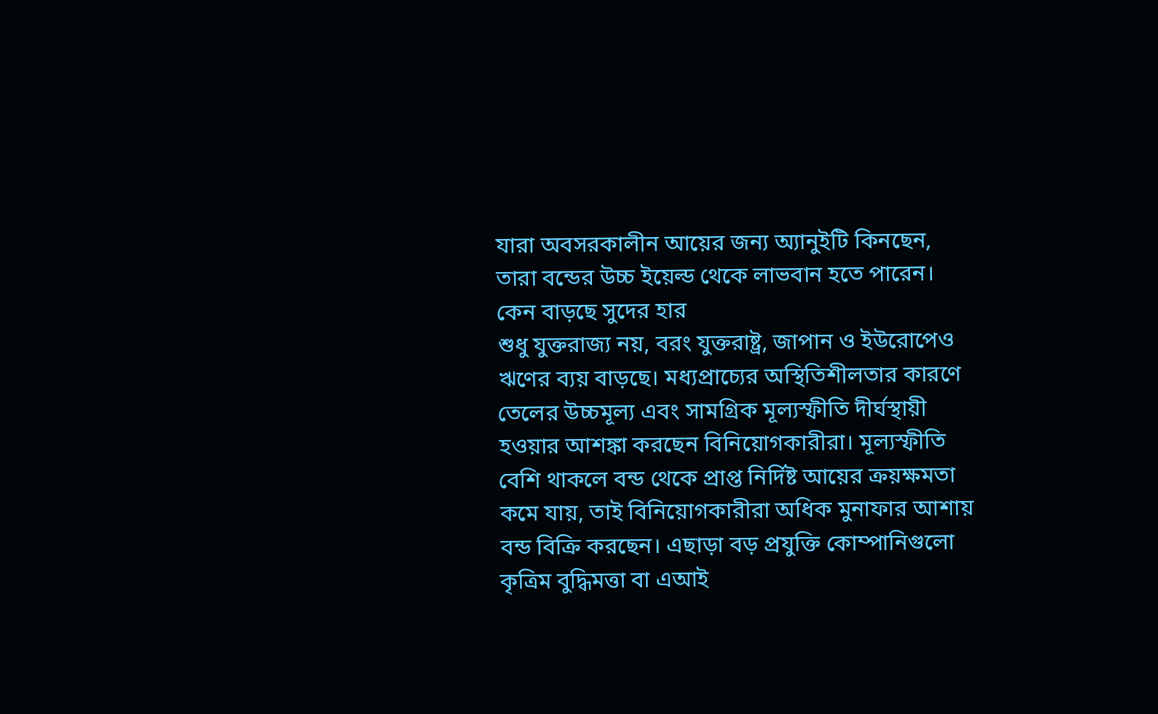যারা অবসরকালীন আয়ের জন্য অ্যানুইটি কিনছেন, তারা বন্ডের উচ্চ ইয়েল্ড থেকে লাভবান হতে পারেন।
কেন বাড়ছে সুদের হার
শুধু যুক্তরাজ্য নয়, বরং যুক্তরাষ্ট্র, জাপান ও ইউরোপেও ঋণের ব্যয় বাড়ছে। মধ্যপ্রাচ্যের অস্থিতিশীলতার কারণে তেলের উচ্চমূল্য এবং সামগ্রিক মূল্যস্ফীতি দীর্ঘস্থায়ী হওয়ার আশঙ্কা করছেন বিনিয়োগকারীরা। মূল্যস্ফীতি বেশি থাকলে বন্ড থেকে প্রাপ্ত নির্দিষ্ট আয়ের ক্রয়ক্ষমতা কমে যায়, তাই বিনিয়োগকারীরা অধিক মুনাফার আশায় বন্ড বিক্রি করছেন। এছাড়া বড় প্রযুক্তি কোম্পানিগুলো কৃত্রিম বুদ্ধিমত্তা বা এআই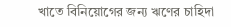খাতে বিনিয়োগের জন্য ঋণের চাহিদা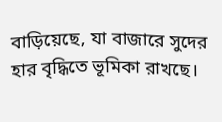বাড়িয়েছে, যা বাজারে সুদের হার বৃদ্ধিতে ভূমিকা রাখছে।